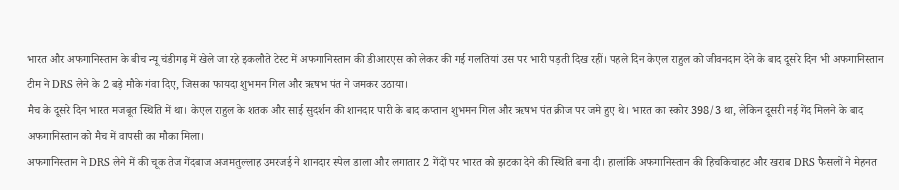भारत और अफगानिस्तान के बीच न्यू चंडीगढ़ में खेले जा रहे इकलौते टेस्ट में अफगानिस्तान की डीआरएस को लेकर की गई गलतियां उस पर भारी पड़ती दिख रहीं। पहले दिन केएल राहुल को जीवनदान देने के बाद दूसरे दिन भी अफगानिस्तान टीम ने DRS लेने के 2 बड़े मौके गंवा दिए, जिसका फायदा शुभमन गिल और ऋषभ पंत ने जमकर उठाया।
मैच के दूसरे दिन भारत मजबूत स्थिति में था। केएल राहुल के शतक और साई सुदर्शन की शानदार पारी के बाद कप्तान शुभमन गिल और ऋषभ पंत क्रीज पर जमे हुए थे। भारत का स्कोर 398/3 था, लेकिन दूसरी नई गेंद मिलने के बाद अफगानिस्तान को मैच में वापसी का मौका मिला।
अफगानिस्तान ने DRS लेने में की चूक तेज गेंदबाज अजमतुल्लाह उमरजई ने शानदार स्पेल डाला और लगातार 2 गेंदों पर भारत को झटका देने की स्थिति बना दी। हालांकि अफगानिस्तान की हिचकिचाहट और खराब DRS फैसलों ने मेहनत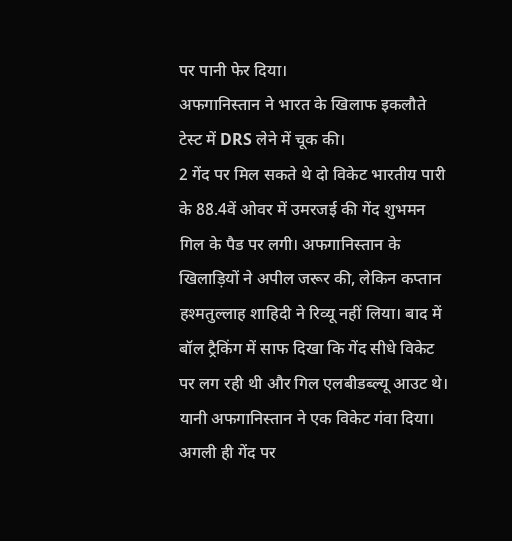पर पानी फेर दिया।
अफगानिस्तान ने भारत के खिलाफ इकलौते टेस्ट में DRS लेने में चूक की।
2 गेंद पर मिल सकते थे दो विकेट भारतीय पारी के 88.4वें ओवर में उमरजई की गेंद शुभमन गिल के पैड पर लगी। अफगानिस्तान के खिलाड़ियों ने अपील जरूर की, लेकिन कप्तान हश्मतुल्लाह शाहिदी ने रिव्यू नहीं लिया। बाद में बॉल ट्रैकिंग में साफ दिखा कि गेंद सीधे विकेट पर लग रही थी और गिल एलबीडब्ल्यू आउट थे। यानी अफगानिस्तान ने एक विकेट गंवा दिया।
अगली ही गेंद पर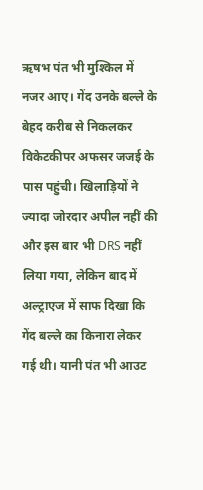ऋषभ पंत भी मुश्किल में नजर आए। गेंद उनके बल्ले के बेहद करीब से निकलकर विकेटकीपर अफसर जजई के पास पहुंची। खिलाड़ियों ने ज्यादा जोरदार अपील नहीं की और इस बार भी DRS नहीं लिया गया, लेकिन बाद में अल्ट्राएज में साफ दिखा कि गेंद बल्ले का किनारा लेकर गई थी। यानी पंत भी आउट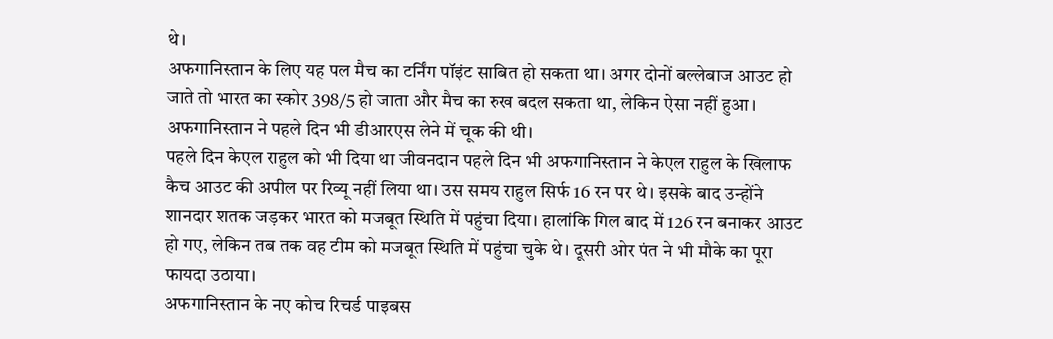थे।
अफगानिस्तान के लिए यह पल मैच का टर्निंग पॉइंट साबित हो सकता था। अगर दोनों बल्लेबाज आउट हो जाते तो भारत का स्कोर 398/5 हो जाता और मैच का रुख बदल सकता था, लेकिन ऐसा नहीं हुआ।
अफगानिस्तान ने पहले दिन भी डीआरएस लेने में चूक की थी।
पहले दिन केएल राहुल को भी दिया था जीवनदान पहले दिन भी अफगानिस्तान ने केएल राहुल के खिलाफ कैच आउट की अपील पर रिव्यू नहीं लिया था। उस समय राहुल सिर्फ 16 रन पर थे। इसके बाद उन्होंने शानदार शतक जड़कर भारत को मजबूत स्थिति में पहुंचा दिया। हालांकि गिल बाद में 126 रन बनाकर आउट हो गए, लेकिन तब तक वह टीम को मजबूत स्थिति में पहुंचा चुके थे। दूसरी ओर पंत ने भी मौके का पूरा फायदा उठाया।
अफगानिस्तान के नए कोच रिचर्ड पाइबस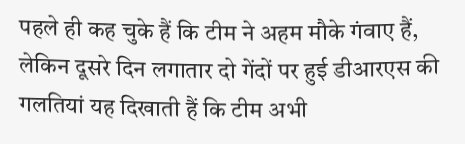पहले ही कह चुके हैं कि टीम ने अहम मौके गंवाए हैं, लेकिन दूसरे दिन लगातार दो गेंदों पर हुई डीआरएस की गलतियां यह दिखाती हैं कि टीम अभी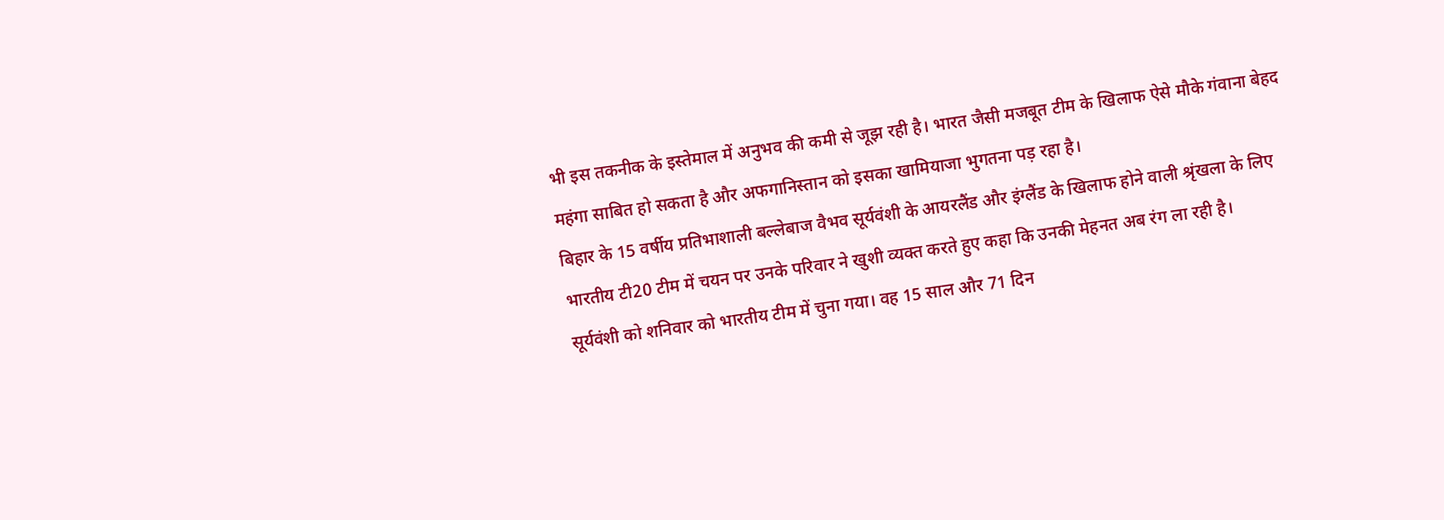भी इस तकनीक के इस्तेमाल में अनुभव की कमी से जूझ रही है। भारत जैसी मजबूत टीम के खिलाफ ऐसे मौके गंवाना बेहद महंगा साबित हो सकता है और अफगानिस्तान को इसका खामियाजा भुगतना पड़ रहा है।
बिहार के 15 वर्षीय प्रतिभाशाली बल्लेबाज वैभव सूर्यवंशी के आयरलैंड और इंग्लैंड के खिलाफ होने वाली श्रृंखला के लिए भारतीय टी20 टीम में चयन पर उनके परिवार ने खुशी व्यक्त करते हुए कहा कि उनकी मेहनत अब रंग ला रही है।
सूर्यवंशी को शनिवार को भारतीय टीम में चुना गया। वह 15 साल और 71 दिन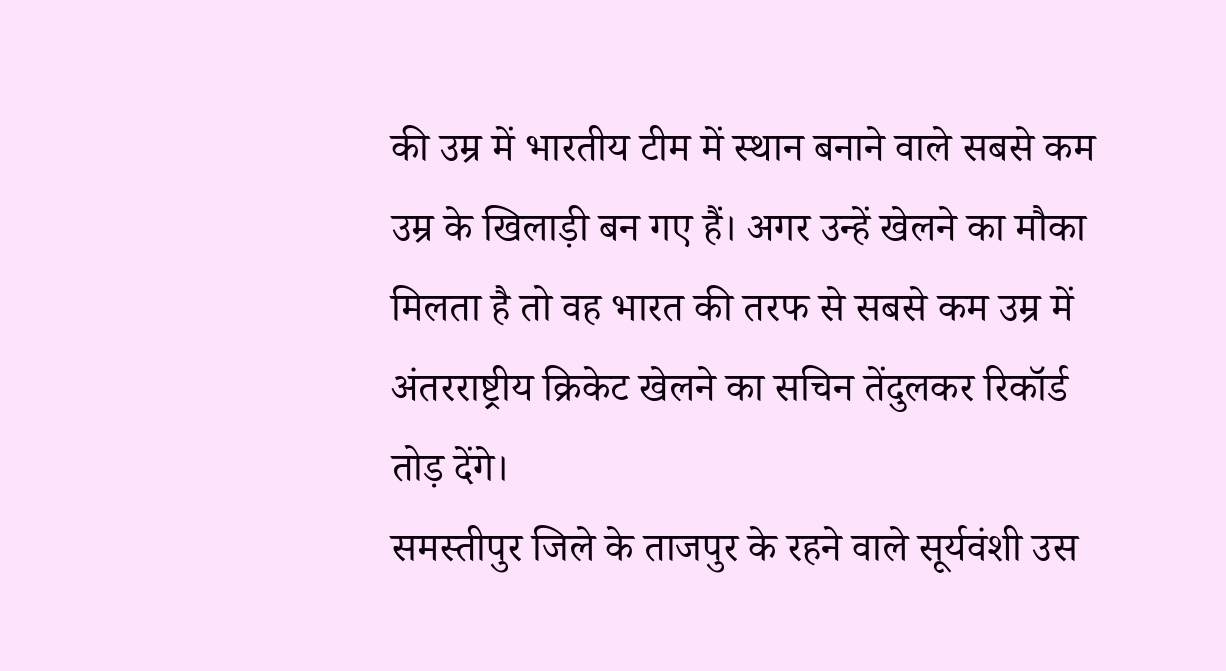की उम्र में भारतीय टीम में स्थान बनाने वाले सबसे कम उम्र के खिलाड़ी बन गए हैं। अगर उन्हें खेलने का मौका मिलता है तो वह भारत की तरफ से सबसे कम उम्र में अंतरराष्ट्रीय क्रिकेट खेलने का सचिन तेंदुलकर रिकॉर्ड तोड़ देंगे।
समस्तीपुर जिले के ताजपुर के रहने वाले सूर्यवंशी उस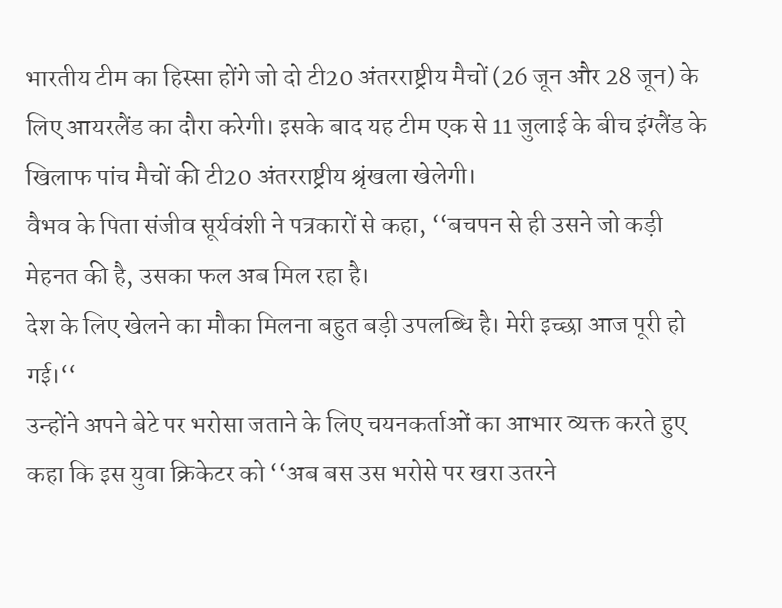भारतीय टीम का हिस्सा होंगे जो दो टी20 अंतरराष्ट्रीय मैचों (26 जून और 28 जून) के लिए आयरलैंड का दौरा करेगी। इसके बाद यह टीम एक से 11 जुलाई के बीच इंग्लैंड के खिलाफ पांच मैचों की टी20 अंतरराष्ट्रीय श्रृंखला खेलेगी।
वैभव के पिता संजीव सूर्यवंशी ने पत्रकारों से कहा, ‘‘बचपन से ही उसने जो कड़ी मेहनत की है, उसका फल अब मिल रहा है।
देश के लिए खेलने का मौका मिलना बहुत बड़ी उपलब्धि है। मेरी इच्छा आज पूरी हो गई।‘‘
उन्होंने अपने बेटे पर भरोसा जताने के लिए चयनकर्ताओं का आभार व्यक्त करते हुए कहा कि इस युवा क्रिकेटर को ‘‘अब बस उस भरोसे पर खरा उतरने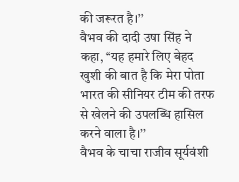की जरूरत है।’’
वैभव की दादी उषा सिंह ने कहा, ‘‘यह हमारे लिए बेहद खुशी की बात है कि मेरा पोता भारत की सीनियर टीम की तरफ से खेलने की उपलब्धि हासिल करने वाला है।’’
वैभव के चाचा राजीव सूर्यवंशी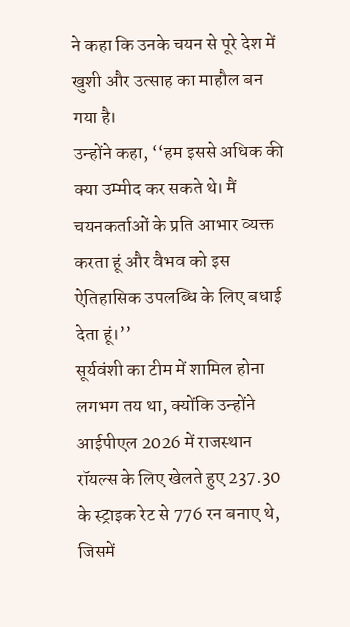ने कहा कि उनके चयन से पूरे देश में खुशी और उत्साह का माहौल बन गया है।
उन्होंने कहा, ‘‘हम इससे अधिक की क्या उम्मीद कर सकते थे। मैं चयनकर्ताओं के प्रति आभार व्यक्त करता हूं और वैभव को इस ऐतिहासिक उपलब्धि के लिए बधाई देता हूं।’’
सूर्यवंशी का टीम में शामिल होना लगभग तय था, क्योंकि उन्होंने आईपीएल 2026 में राजस्थान रॉयल्स के लिए खेलते हुए 237.30 के स्ट्राइक रेट से 776 रन बनाए थे, जिसमें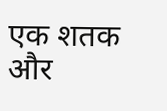एक शतक और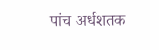पांच अर्धशतक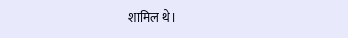शामिल थे।